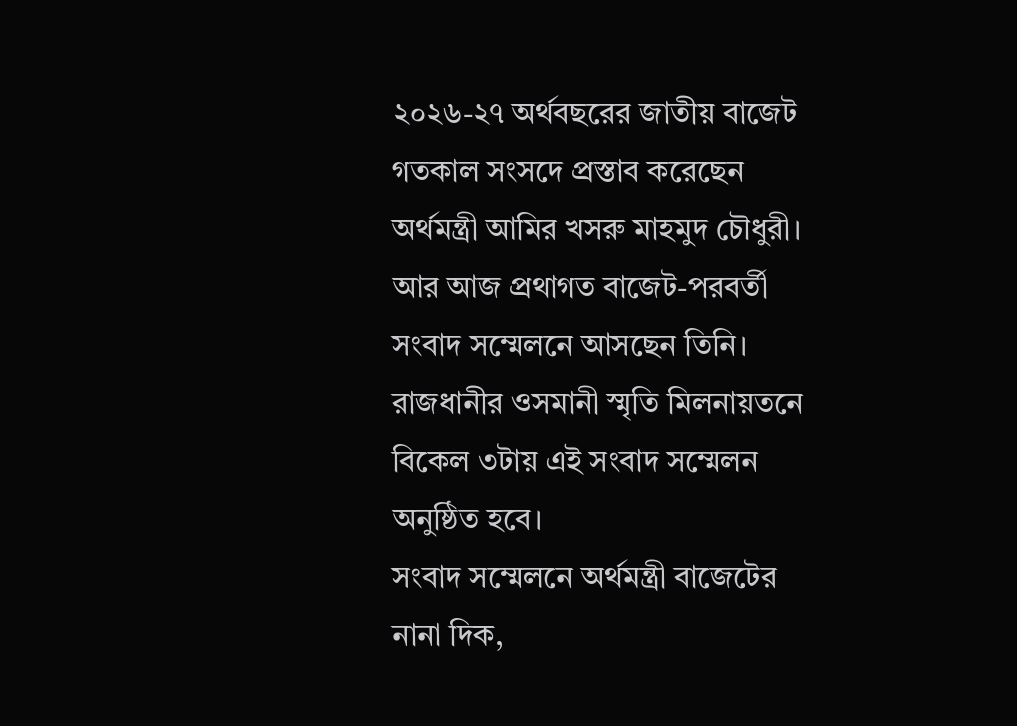২০২৬-২৭ অর্থবছরের জাতীয় বাজেট গতকাল সংসদে প্রস্তাব করেছেন অর্থমন্ত্রী আমির খসরু মাহমুদ চৌধুরী। আর আজ প্রথাগত বাজেট-পরবর্তী সংবাদ সম্মেলনে আসছেন তিনি। রাজধানীর ওসমানী স্মৃতি মিলনায়তনে বিকেল ৩টায় এই সংবাদ সম্মেলন অনুষ্ঠিত হবে।
সংবাদ সম্মেলনে অর্থমন্ত্রী বাজেটের নানা দিক,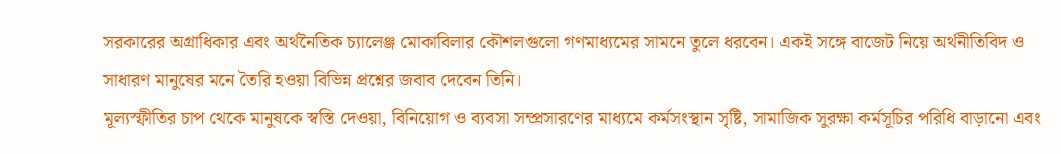সরকারের অগ্রাধিকার এবং অর্থনৈতিক চ্যালেঞ্জ মোকাবিলার কৌশলগুলো গণমাধ্যমের সামনে তুলে ধরবেন। একই সঙ্গে বাজেট নিয়ে অর্থনীতিবিদ ও সাধারণ মানুষের মনে তৈরি হওয়া বিভিন্ন প্রশ্নের জবাব দেবেন তিনি।
মূল্যস্ফীতির চাপ থেকে মানুষকে স্বস্তি দেওয়া, বিনিয়োগ ও ব্যবসা সম্প্রসারণের মাধ্যমে কর্মসংস্থান সৃষ্টি, সামাজিক সুরক্ষা কর্মসূচির পরিধি বাড়ানো এবং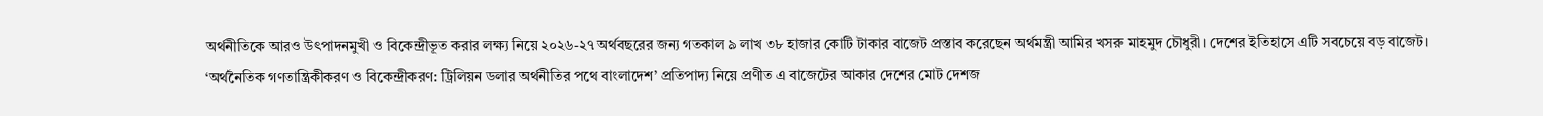অর্থনীতিকে আরও উৎপাদনমুখী ও বিকেন্দ্রীভূত করার লক্ষ্য নিয়ে ২০২৬-২৭ অর্থবছরের জন্য গতকাল ৯ লাখ ৩৮ হাজার কোটি টাকার বাজেট প্রস্তাব করেছেন অর্থমন্ত্রী আমির খসরু মাহমুদ চৌধুরী। দেশের ইতিহাসে এটি সবচেয়ে বড় বাজেট।
‘অর্থনৈতিক গণতান্ত্রিকীকরণ ও বিকেন্দ্রীকরণ: ট্রিলিয়ন ডলার অর্থনীতির পথে বাংলাদেশ’ প্রতিপাদ্য নিয়ে প্রণীত এ বাজেটের আকার দেশের মোট দেশজ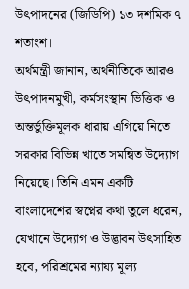উৎপাদনের (জিডিপি) ১৩ দশমিক ৭ শতাংশ।
অর্থমন্ত্রী জানান, অর্থনীতিকে আরও উৎপাদনমুখী, কর্মসংস্থান ভিত্তিক ও অন্তর্ভুক্তিমূলক ধারায় এগিয়ে নিতে সরকার বিভিন্ন খাতে সমন্বিত উদ্যোগ নিয়েছে। তিনি এমন একটি বাংলাদেশের স্বপ্নের কথা তুলে ধরেন, যেখানে উদ্যোগ ও উদ্ভাবন উৎসাহিত হবে, পরিশ্রমের ন্যায্য মূল্য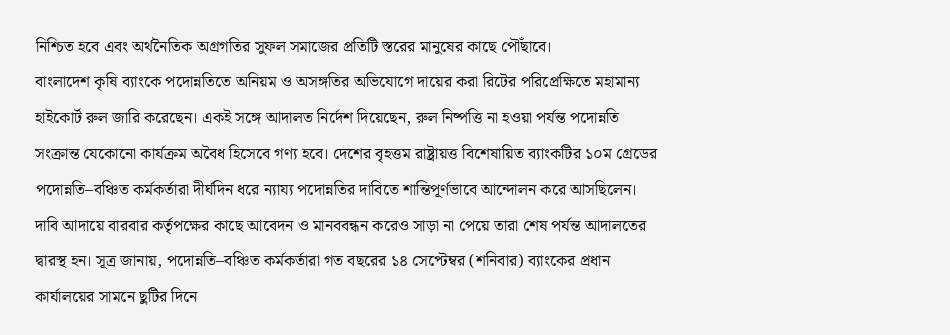নিশ্চিত হবে এবং অর্থনৈতিক অগ্রগতির সুফল সমাজের প্রতিটি স্তরের মানুষের কাছে পৌঁছাবে।
বাংলাদেশ কৃষি ব্যাংকে পদোন্নতিতে অনিয়ম ও অসঙ্গতির অভিযোগে দায়ের করা রিটের পরিপ্রেক্ষিতে মহামান্য হাইকোর্ট রুল জারি করেছেন। একই সঙ্গে আদালত নির্দেশ দিয়েছেন, রুল নিষ্পত্তি না হওয়া পর্যন্ত পদোন্নতি সংক্রান্ত যেকোনো কার্যক্রম অবৈধ হিসেবে গণ্য হবে। দেশের বৃহত্তম রাষ্ট্রায়ত্ত বিশেষায়িত ব্যাংকটির ১০ম গ্রেডের পদোন্নতি–বঞ্চিত কর্মকর্তারা দীর্ঘদিন ধরে ন্যায্য পদোন্নতির দাবিতে শান্তিপূর্ণভাবে আন্দোলন করে আসছিলেন। দাবি আদায়ে বারবার কর্তৃপক্ষের কাছে আবেদন ও মানববন্ধন করেও সাড়া না পেয়ে তারা শেষ পর্যন্ত আদালতের দ্বারস্থ হন। সূত্র জানায়, পদোন্নতি–বঞ্চিত কর্মকর্তারা গত বছরের ১৪ সেপ্টেম্বর (শনিবার) ব্যাংকের প্রধান কার্যালয়ের সামনে ছুটির দিনে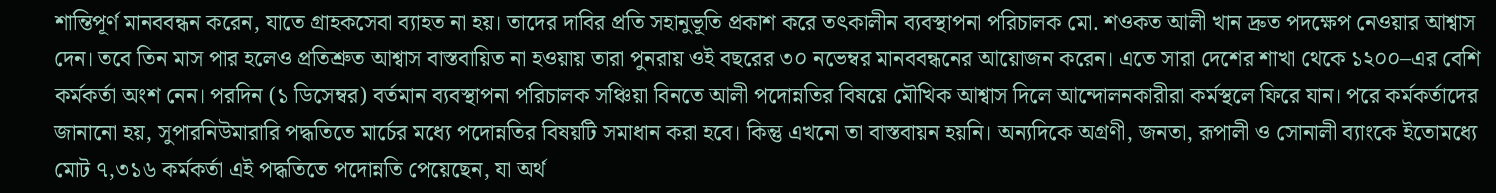শান্তিপূর্ণ মানববন্ধন করেন, যাতে গ্রাহকসেবা ব্যাহত না হয়। তাদের দাবির প্রতি সহানুভূতি প্রকাশ করে তৎকালীন ব্যবস্থাপনা পরিচালক মো. শওকত আলী খান দ্রুত পদক্ষেপ নেওয়ার আশ্বাস দেন। তবে তিন মাস পার হলেও প্রতিশ্রুত আশ্বাস বাস্তবায়িত না হওয়ায় তারা পুনরায় ওই বছরের ৩০ নভেম্বর মানববন্ধনের আয়োজন করেন। এতে সারা দেশের শাখা থেকে ১২০০–এর বেশি কর্মকর্তা অংশ নেন। পরদিন (১ ডিসেম্বর) বর্তমান ব্যবস্থাপনা পরিচালক সঞ্চিয়া বিনতে আলী পদোন্নতির বিষয়ে মৌখিক আশ্বাস দিলে আন্দোলনকারীরা কর্মস্থলে ফিরে যান। পরে কর্মকর্তাদের জানানো হয়, সুপারনিউমারারি পদ্ধতিতে মার্চের মধ্যে পদোন্নতির বিষয়টি সমাধান করা হবে। কিন্তু এখনো তা বাস্তবায়ন হয়নি। অন্যদিকে অগ্রণী, জনতা, রূপালী ও সোনালী ব্যাংকে ইতোমধ্যে মোট ৭,৩১৬ কর্মকর্তা এই পদ্ধতিতে পদোন্নতি পেয়েছেন, যা অর্থ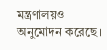মন্ত্রণালয়ও অনুমোদন করেছে।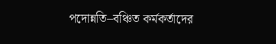পদোন্নতি–বঞ্চিত কর্মকর্তাদের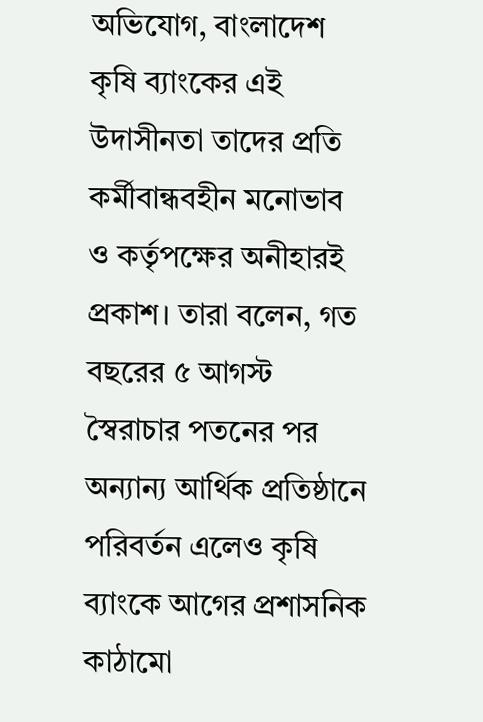অভিযোগ, বাংলাদেশ কৃষি ব্যাংকের এই উদাসীনতা তাদের প্রতি কর্মীবান্ধবহীন মনোভাব ও কর্তৃপক্ষের অনীহারই প্রকাশ। তারা বলেন, গত বছরের ৫ আগস্ট স্বৈরাচার পতনের পর অন্যান্য আর্থিক প্রতিষ্ঠানে পরিবর্তন এলেও কৃষি ব্যাংকে আগের প্রশাসনিক কাঠামো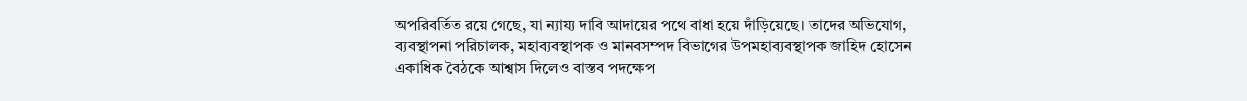অপরিবর্তিত রয়ে গেছে, যা ন্যায্য দাবি আদায়ের পথে বাধা হয়ে দাঁড়িয়েছে। তাদের অভিযোগ, ব্যবস্থাপনা পরিচালক, মহাব্যবস্থাপক ও মানবসম্পদ বিভাগের উপমহাব্যবস্থাপক জাহিদ হোসেন একাধিক বৈঠকে আশ্বাস দিলেও বাস্তব পদক্ষেপ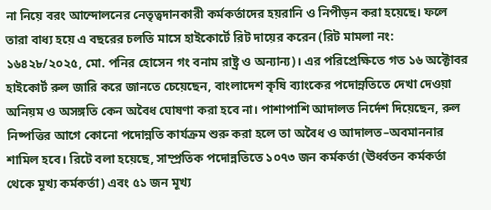না নিয়ে বরং আন্দোলনের নেতৃত্বদানকারী কর্মকর্তাদের হয়রানি ও নিপীড়ন করা হয়েছে। ফলে তারা বাধ্য হয়ে এ বছরের চলতি মাসে হাইকোর্টে রিট দায়ের করেন (রিট মামলা নং: ১৬৪২৮/২০২৫, মো. পনির হোসেন গং বনাম রাষ্ট্র ও অন্যান্য)। এর পরিপ্রেক্ষিতে গত ১৬ অক্টোবর হাইকোর্ট রুল জারি করে জানতে চেয়েছেন, বাংলাদেশ কৃষি ব্যাংকের পদোন্নতিতে দেখা দেওয়া অনিয়ম ও অসঙ্গতি কেন অবৈধ ঘোষণা করা হবে না। পাশাপাশি আদালত নির্দেশ দিয়েছেন, রুল নিষ্পত্তির আগে কোনো পদোন্নতি কার্যক্রম শুরু করা হলে তা অবৈধ ও আদালত–অবমাননার শামিল হবে। রিটে বলা হয়েছে, সাম্প্রতিক পদোন্নতিতে ১০৭৩ জন কর্মকর্তা (ঊর্ধ্বতন কর্মকর্তা থেকে মূখ্য কর্মকর্তা) এবং ৫১ জন মূখ্য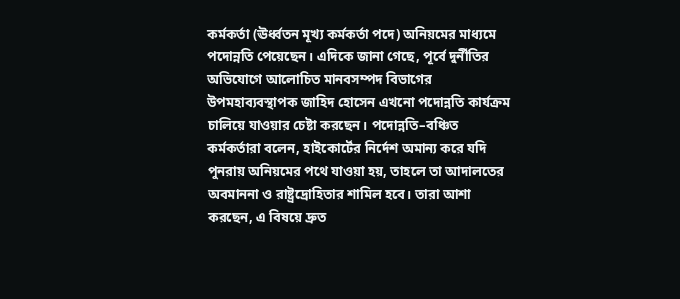কর্মকর্তা (ঊর্ধ্বতন মূখ্য কর্মকর্তা পদে) অনিয়মের মাধ্যমে পদোন্নতি পেয়েছেন। এদিকে জানা গেছে, পূর্বে দুর্নীতির অভিযোগে আলোচিত মানবসম্পদ বিভাগের উপমহাব্যবস্থাপক জাহিদ হোসেন এখনো পদোন্নতি কার্যক্রম চালিয়ে যাওয়ার চেষ্টা করছেন। পদোন্নতি–বঞ্চিত কর্মকর্তারা বলেন, হাইকোর্টের নির্দেশ অমান্য করে যদি পুনরায় অনিয়মের পথে যাওয়া হয়, তাহলে তা আদালতের অবমাননা ও রাষ্ট্রদ্রোহিতার শামিল হবে। তারা আশা করছেন, এ বিষয়ে দ্রুত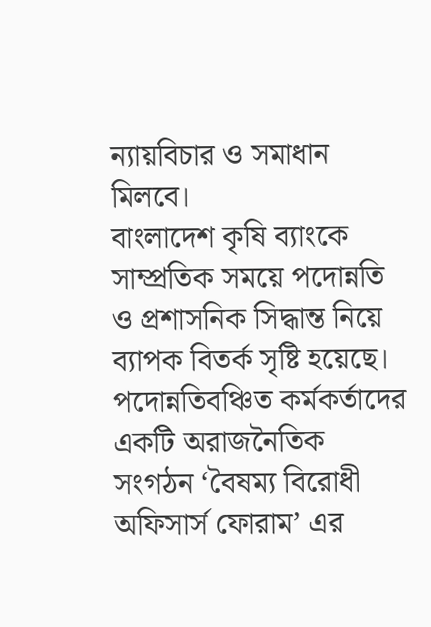ন্যায়বিচার ও সমাধান মিলবে।
বাংলাদেশ কৃষি ব্যাংকে সাম্প্রতিক সময়ে পদোন্নতি ও প্রশাসনিক সিদ্ধান্ত নিয়ে ব্যাপক বিতর্ক সৃষ্টি হয়েছে। পদোন্নতিবঞ্চিত কর্মকর্তাদের একটি অরাজনৈতিক সংগঠন ‘বৈষম্য বিরোধী অফিসার্স ফোরাম’ এর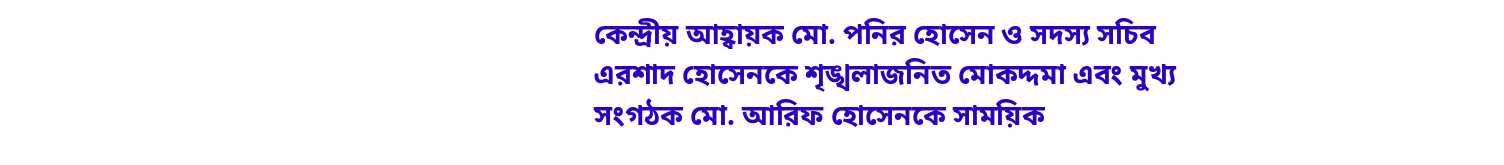কেন্দ্রীয় আহ্বায়ক মো. পনির হোসেন ও সদস্য সচিব এরশাদ হোসেনকে শৃঙ্খলাজনিত মোকদ্দমা এবং মুখ্য সংগঠক মো. আরিফ হোসেনকে সাময়িক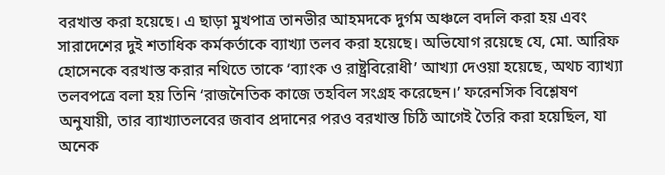বরখাস্ত করা হয়েছে। এ ছাড়া মুখপাত্র তানভীর আহমদকে দুর্গম অঞ্চলে বদলি করা হয় এবং সারাদেশের দুই শতাধিক কর্মকর্তাকে ব্যাখ্যা তলব করা হয়েছে। অভিযোগ রয়েছে যে, মো. আরিফ হোসেনকে বরখাস্ত করার নথিতে তাকে ‘ব্যাংক ও রাষ্ট্রবিরোধী’ আখ্যা দেওয়া হয়েছে, অথচ ব্যাখ্যা তলবপত্রে বলা হয় তিনি ‘রাজনৈতিক কাজে তহবিল সংগ্রহ করেছেন।’ ফরেনসিক বিশ্লেষণ অনুযায়ী, তার ব্যাখ্যাতলবের জবাব প্রদানের পরও বরখাস্ত চিঠি আগেই তৈরি করা হয়েছিল, যা অনেক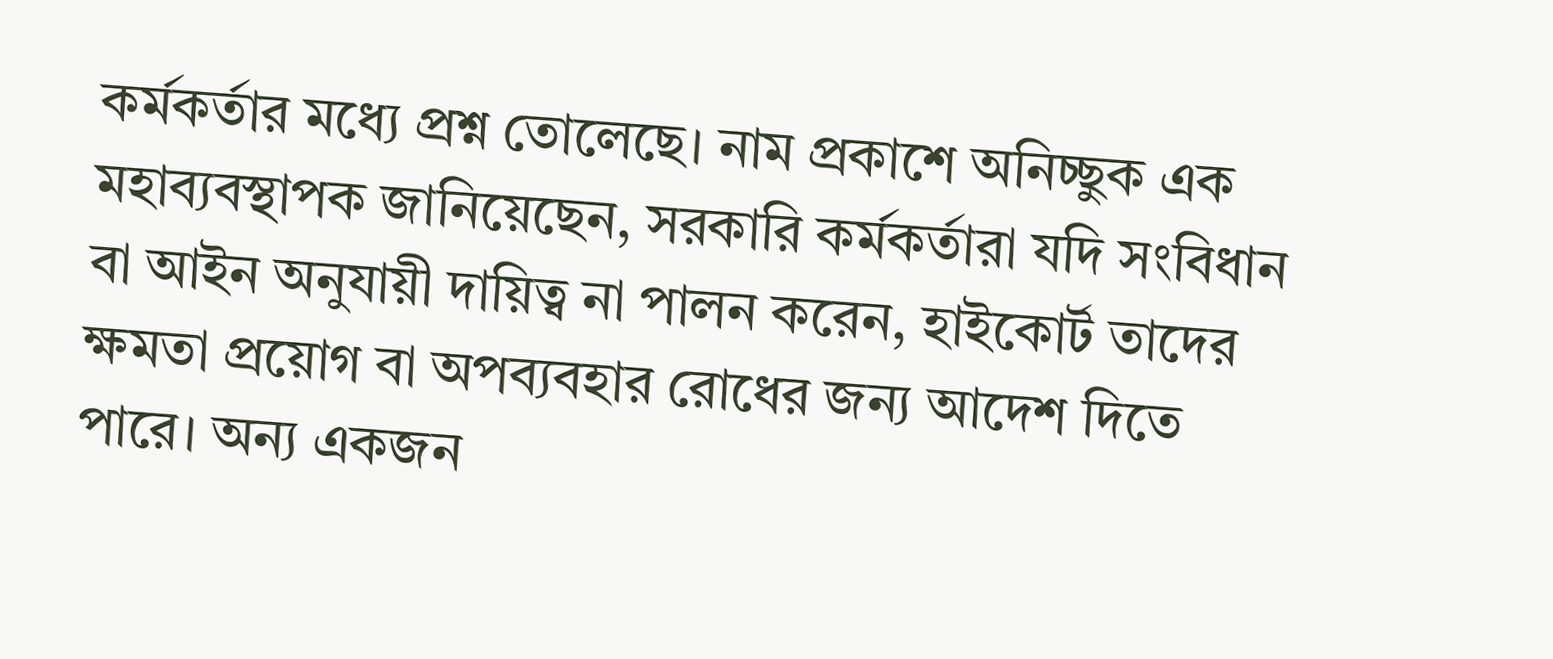কর্মকর্তার মধ্যে প্রশ্ন তোলেছে। নাম প্রকাশে অনিচ্ছুক এক মহাব্যবস্থাপক জানিয়েছেন, সরকারি কর্মকর্তারা যদি সংবিধান বা আইন অনুযায়ী দায়িত্ব না পালন করেন, হাইকোর্ট তাদের ক্ষমতা প্রয়োগ বা অপব্যবহার রোধের জন্য আদেশ দিতে পারে। অন্য একজন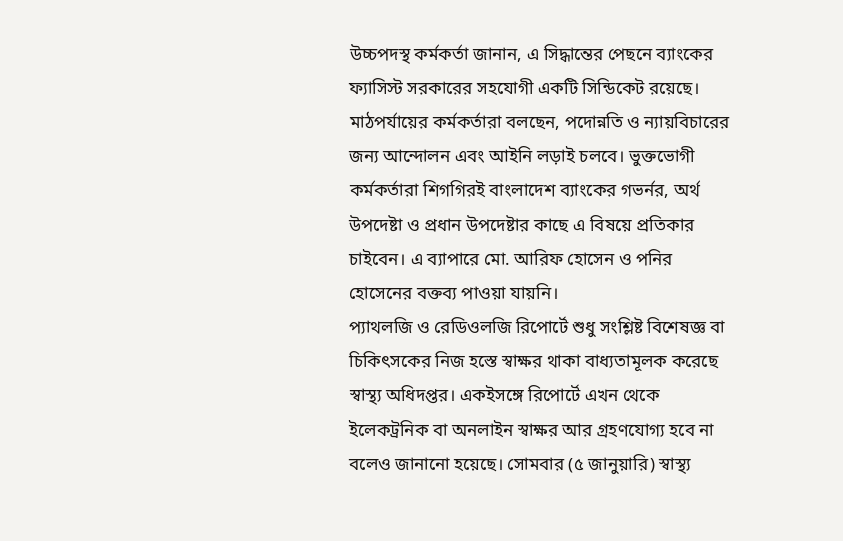উচ্চপদস্থ কর্মকর্তা জানান, এ সিদ্ধান্তের পেছনে ব্যাংকের ফ্যাসিস্ট সরকারের সহযোগী একটি সিন্ডিকেট রয়েছে। মাঠপর্যায়ের কর্মকর্তারা বলছেন, পদোন্নতি ও ন্যায়বিচারের জন্য আন্দোলন এবং আইনি লড়াই চলবে। ভুক্তভোগী কর্মকর্তারা শিগগিরই বাংলাদেশ ব্যাংকের গভর্নর, অর্থ উপদেষ্টা ও প্রধান উপদেষ্টার কাছে এ বিষয়ে প্রতিকার চাইবেন। এ ব্যাপারে মো. আরিফ হোসেন ও পনির হোসেনের বক্তব্য পাওয়া যায়নি।
প্যাথলজি ও রেডিওলজি রিপোর্টে শুধু সংশ্লিষ্ট বিশেষজ্ঞ বা চিকিৎসকের নিজ হস্তে স্বাক্ষর থাকা বাধ্যতামূলক করেছে স্বাস্থ্য অধিদপ্তর। একইসঙ্গে রিপোর্টে এখন থেকে ইলেকট্রনিক বা অনলাইন স্বাক্ষর আর গ্রহণযোগ্য হবে না বলেও জানানো হয়েছে। সোমবার (৫ জানুয়ারি) স্বাস্থ্য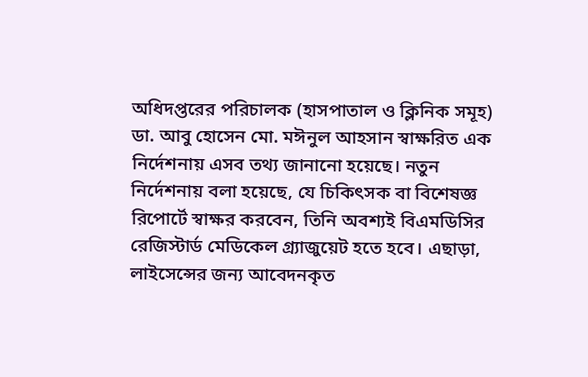অধিদপ্তরের পরিচালক (হাসপাতাল ও ক্লিনিক সমূহ) ডা. আবু হোসেন মো. মঈনুল আহসান স্বাক্ষরিত এক নির্দেশনায় এসব তথ্য জানানো হয়েছে। নতুন নির্দেশনায় বলা হয়েছে, যে চিকিৎসক বা বিশেষজ্ঞ রিপোর্টে স্বাক্ষর করবেন, তিনি অবশ্যই বিএমডিসির রেজিস্টার্ড মেডিকেল গ্র্যাজুয়েট হতে হবে। এছাড়া, লাইসেন্সের জন্য আবেদনকৃত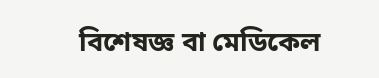বিশেষজ্ঞ বা মেডিকেল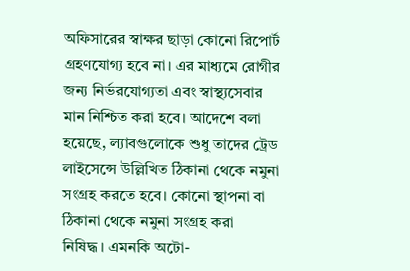অফিসারের স্বাক্ষর ছাড়া কোনো রিপোর্ট গ্রহণযোগ্য হবে না। এর মাধ্যমে রোগীর জন্য নির্ভরযোগ্যতা এবং স্বাস্থ্যসেবার মান নিশ্চিত করা হবে। আদেশে বলা হয়েছে, ল্যাবগুলোকে শুধু তাদের ট্রেড লাইসেন্সে উল্লিখিত ঠিকানা থেকে নমুনা সংগ্রহ করতে হবে। কোনো স্থাপনা বা ঠিকানা থেকে নমুনা সংগ্রহ করা নিষিদ্ধ। এমনকি অটো-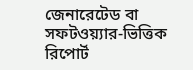জেনারেটেড বা সফটওয়্যার-ভিত্তিক রিপোর্ট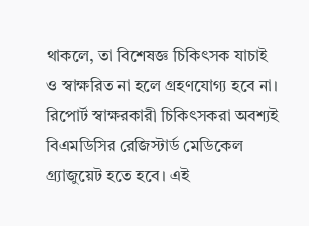থাকলে, তা বিশেষজ্ঞ চিকিৎসক যাচাই ও স্বাক্ষরিত না হলে গ্রহণযোগ্য হবে না। রিপোর্ট স্বাক্ষরকারী চিকিৎসকরা অবশ্যই বিএমডিসির রেজিস্টার্ড মেডিকেল গ্র্যাজুয়েট হতে হবে। এই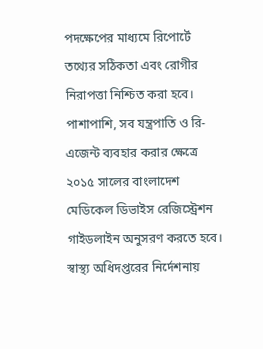পদক্ষেপের মাধ্যমে রিপোর্টে তথ্যের সঠিকতা এবং রোগীর নিরাপত্তা নিশ্চিত করা হবে। পাশাপাশি, সব যন্ত্রপাতি ও রি-এজেন্ট ব্যবহার করার ক্ষেত্রে ২০১৫ সালের বাংলাদেশ মেডিকেল ডিভাইস রেজিস্ট্রেশন গাইডলাইন অনুসরণ করতে হবে। স্বাস্থ্য অধিদপ্তরের নির্দেশনায়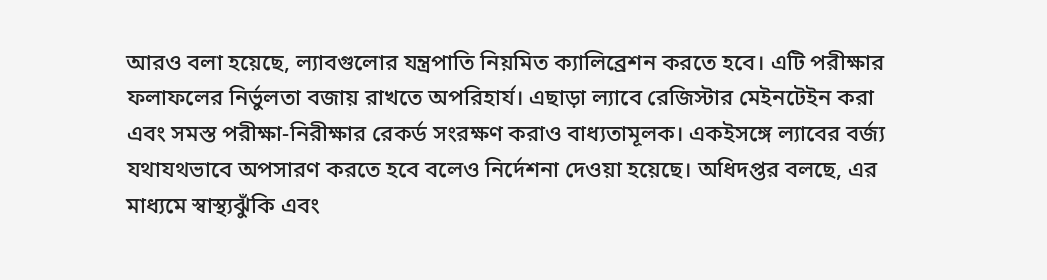আরও বলা হয়েছে, ল্যাবগুলোর যন্ত্রপাতি নিয়মিত ক্যালিব্রেশন করতে হবে। এটি পরীক্ষার ফলাফলের নির্ভুলতা বজায় রাখতে অপরিহার্য। এছাড়া ল্যাবে রেজিস্টার মেইনটেইন করা এবং সমস্ত পরীক্ষা-নিরীক্ষার রেকর্ড সংরক্ষণ করাও বাধ্যতামূলক। একইসঙ্গে ল্যাবের বর্জ্য যথাযথভাবে অপসারণ করতে হবে বলেও নির্দেশনা দেওয়া হয়েছে। অধিদপ্তর বলছে, এর মাধ্যমে স্বাস্থ্যঝুঁকি এবং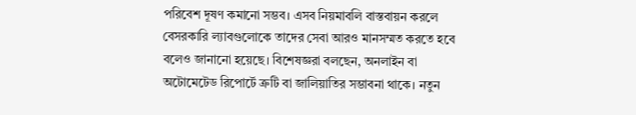পরিবেশ দূষণ কমানো সম্ভব। এসব নিয়মাবলি বাস্তবায়ন করলে বেসরকারি ল্যাবগুলোকে তাদের সেবা আরও মানসম্মত করতে হবে বলেও জানানো হয়েছে। বিশেষজ্ঞরা বলছেন, অনলাইন বা অটোমেটেড রিপোর্টে ত্রুটি বা জালিয়াতির সম্ভাবনা থাকে। নতুন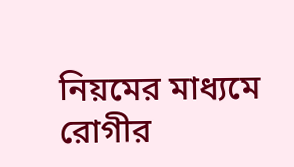নিয়মের মাধ্যমে রোগীর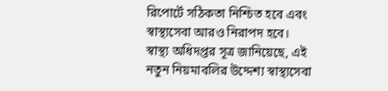রিপোর্টে সঠিকতা নিশ্চিত হবে এবং স্বাস্থ্যসেবা আরও নিরাপদ হবে। স্বাস্থ্য অধিদপ্তর সূত্র জানিয়েছে, এই নতুন নিয়মাবলির উদ্দেশ্য স্বাস্থ্যসেবা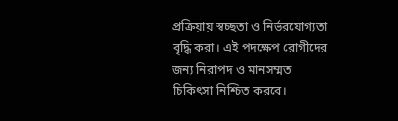প্রক্রিয়ায় স্বচ্ছতা ও নির্ভরযোগ্যতা বৃদ্ধি করা। এই পদক্ষেপ রোগীদের জন্য নিরাপদ ও মানসম্মত চিকিৎসা নিশ্চিত করবে।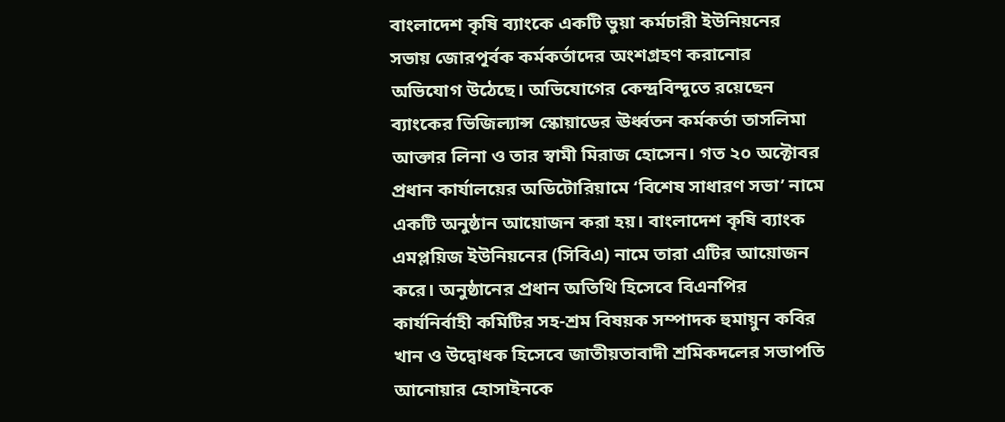বাংলাদেশ কৃষি ব্যাংকে একটি ভুয়া কর্মচারী ইউনিয়নের সভায় জোরপূর্বক কর্মকর্তাদের অংশগ্রহণ করানোর অভিযোগ উঠেছে। অভিযোগের কেন্দ্রবিন্দুতে রয়েছেন ব্যাংকের ভিজিল্যান্স স্কোয়াডের ঊর্ধ্বতন কর্মকর্তা তাসলিমা আক্তার লিনা ও তার স্বামী মিরাজ হোসেন। গত ২০ অক্টোবর প্রধান কার্যালয়ের অডিটোরিয়ামে ‘বিশেষ সাধারণ সভা’ নামে একটি অনুষ্ঠান আয়োজন করা হয়। বাংলাদেশ কৃষি ব্যাংক এমপ্লয়িজ ইউনিয়নের (সিবিএ) নামে তারা এটির আয়োজন করে। অনুষ্ঠানের প্রধান অতিথি হিসেবে বিএনপির কার্যনির্বাহী কমিটির সহ-শ্রম বিষয়ক সম্পাদক হুমায়ুন কবির খান ও উদ্বোধক হিসেবে জাতীয়তাবাদী শ্রমিকদলের সভাপতি আনোয়ার হোসাইনকে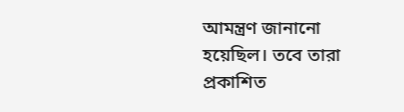আমন্ত্রণ জানানো হয়েছিল। তবে তারা প্রকাশিত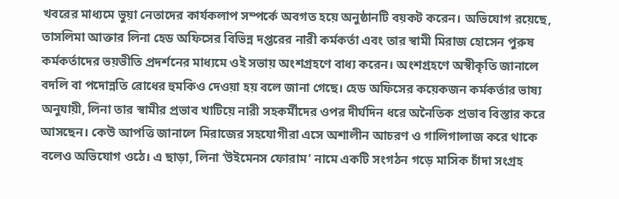খবরের মাধ্যমে ভুয়া নেতাদের কার্যকলাপ সম্পর্কে অবগত হয়ে অনুষ্ঠানটি বয়কট করেন। অভিযোগ রয়েছে, তাসলিমা আক্তার লিনা হেড অফিসের বিভিন্ন দপ্তরের নারী কর্মকর্তা এবং তার স্বামী মিরাজ হোসেন পুরুষ কর্মকর্তাদের ভয়ভীতি প্রদর্শনের মাধ্যমে ওই সভায় অংশগ্রহণে বাধ্য করেন। অংশগ্রহণে অস্বীকৃতি জানালে বদলি বা পদোন্নতি রোধের হুমকিও দেওয়া হয় বলে জানা গেছে। হেড অফিসের কয়েকজন কর্মকর্তার ভাষ্য অনুযায়ী, লিনা তার স্বামীর প্রভাব খাটিয়ে নারী সহকর্মীদের ওপর দীর্ঘদিন ধরে অনৈতিক প্রভাব বিস্তার করে আসছেন। কেউ আপত্তি জানালে মিরাজের সহযোগীরা এসে অশালীন আচরণ ও গালিগালাজ করে থাকে বলেও অভিযোগ ওঠে। এ ছাড়া, লিনা ‘উইমেনস ফোরাম’ নামে একটি সংগঠন গড়ে মাসিক চাঁদা সংগ্রহ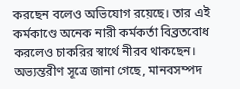করছেন বলেও অভিযোগ রয়েছে। তার এই কর্মকাণ্ডে অনেক নারী কর্মকর্তা বিব্রতবোধ করলেও চাকরির স্বার্থে নীরব থাকছেন। অভ্যন্তরীণ সূত্রে জানা গেছে, মানবসম্পদ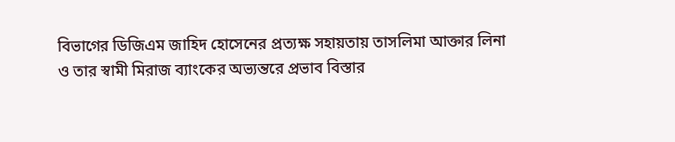বিভাগের ডিজিএম জাহিদ হোসেনের প্রত্যক্ষ সহায়তায় তাসলিমা আক্তার লিনা ও তার স্বামী মিরাজ ব্যাংকের অভ্যন্তরে প্রভাব বিস্তার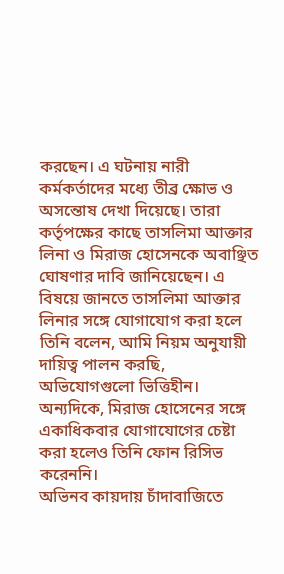করছেন। এ ঘটনায় নারী কর্মকর্তাদের মধ্যে তীব্র ক্ষোভ ও অসন্তোষ দেখা দিয়েছে। তারা কর্তৃপক্ষের কাছে তাসলিমা আক্তার লিনা ও মিরাজ হোসেনকে অবাঞ্ছিত ঘোষণার দাবি জানিয়েছেন। এ বিষয়ে জানতে তাসলিমা আক্তার লিনার সঙ্গে যোগাযোগ করা হলে তিনি বলেন, আমি নিয়ম অনুযায়ী দায়িত্ব পালন করছি, অভিযোগগুলো ভিত্তিহীন। অন্যদিকে, মিরাজ হোসেনের সঙ্গে একাধিকবার যোগাযোগের চেষ্টা করা হলেও তিনি ফোন রিসিভ করেননি।
অভিনব কায়দায় চাঁদাবাজিতে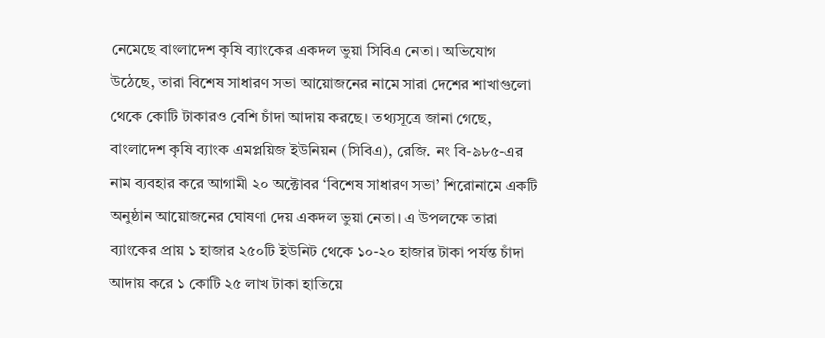নেমেছে বাংলাদেশ কৃষি ব্যাংকের একদল ভুয়া সিবিএ নেতা। অভিযোগ উঠেছে, তারা বিশেষ সাধারণ সভা আয়োজনের নামে সারা দেশের শাখাগুলো থেকে কোটি টাকারও বেশি চাঁদা আদায় করছে। তথ্যসূত্রে জানা গেছে, বাংলাদেশ কৃষি ব্যাংক এমপ্লয়িজ ইউনিয়ন (সিবিএ), রেজি. নং বি-৯৮৫-এর নাম ব্যবহার করে আগামী ২০ অক্টোবর ‘বিশেষ সাধারণ সভা’ শিরোনামে একটি অনুষ্ঠান আয়োজনের ঘোষণা দেয় একদল ভুয়া নেতা। এ উপলক্ষে তারা ব্যাংকের প্রায় ১ হাজার ২৫০টি ইউনিট থেকে ১০-২০ হাজার টাকা পর্যন্ত চাঁদা আদায় করে ১ কোটি ২৫ লাখ টাকা হাতিয়ে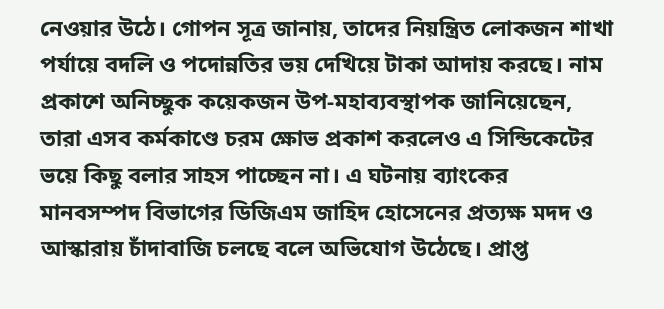নেওয়ার উঠে। গোপন সূত্র জানায়, তাদের নিয়ন্ত্রিত লোকজন শাখা পর্যায়ে বদলি ও পদোন্নতির ভয় দেখিয়ে টাকা আদায় করছে। নাম প্রকাশে অনিচ্ছুক কয়েকজন উপ-মহাব্যবস্থাপক জানিয়েছেন, তারা এসব কর্মকাণ্ডে চরম ক্ষোভ প্রকাশ করলেও এ সিন্ডিকেটের ভয়ে কিছু বলার সাহস পাচ্ছেন না। এ ঘটনায় ব্যাংকের মানবসম্পদ বিভাগের ডিজিএম জাহিদ হোসেনের প্রত্যক্ষ মদদ ও আস্কারায় চাঁদাবাজি চলছে বলে অভিযোগ উঠেছে। প্রাপ্ত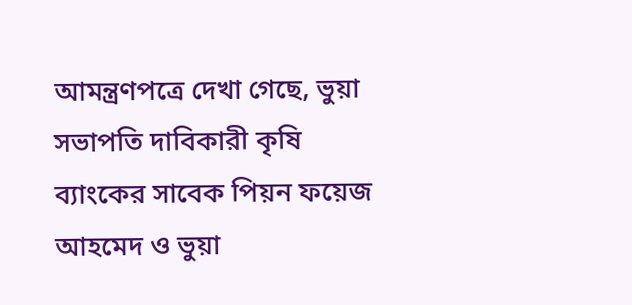আমন্ত্রণপত্রে দেখা গেছে, ভুয়া সভাপতি দাবিকারী কৃষি ব্যাংকের সাবেক পিয়ন ফয়েজ আহমেদ ও ভুয়া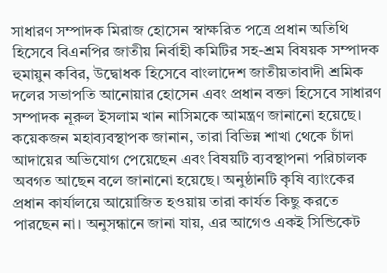সাধারণ সম্পাদক মিরাজ হোসেন স্বাক্ষরিত পত্রে প্রধান অতিথি হিসেবে বিএনপির জাতীয় নির্বাহী কমিটির সহ-শ্রম বিষয়ক সম্পাদক হুমায়ুন কবির, উদ্বোধক হিসেবে বাংলাদেশ জাতীয়তাবাদী শ্রমিক দলের সভাপতি আনোয়ার হোসেন এবং প্রধান বক্তা হিসেবে সাধারণ সম্পাদক নূরুল ইসলাম খান নাসিমকে আমন্ত্রণ জানানো হয়েছে। কয়েকজন মহাব্যবস্থাপক জানান, তারা বিভিন্ন শাখা থেকে চাঁদা আদায়ের অভিযোগ পেয়েছেন এবং বিষয়টি ব্যবস্থাপনা পরিচালক অবগত আছেন বলে জানানো হয়েছে। অনুষ্ঠানটি কৃষি ব্যাংকের প্রধান কার্যালয়ে আয়োজিত হওয়ায় তারা কার্যত কিছু করতে পারছেন না। অনুসন্ধানে জানা যায়, এর আগেও একই সিন্ডিকেট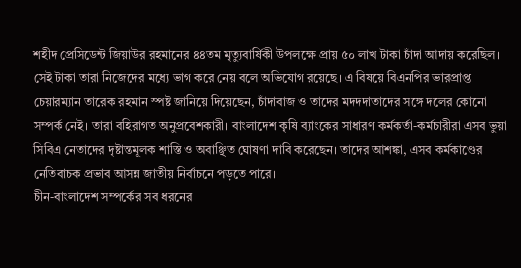শহীদ প্রেসিডেন্ট জিয়াউর রহমানের ৪৪তম মৃত্যুবার্ষিকী উপলক্ষে প্রায় ৫০ লাখ টাকা চাঁদা আদায় করেছিল। সেই টাকা তারা নিজেদের মধ্যে ভাগ করে নেয় বলে অভিযোগ রয়েছে। এ বিষয়ে বিএনপির ভারপ্রাপ্ত চেয়ারম্যান তারেক রহমান স্পষ্ট জানিয়ে দিয়েছেন, চাঁদাবাজ ও তাদের মদদদাতাদের সঙ্গে দলের কোনো সম্পর্ক নেই। তারা বহিরাগত অনুপ্রবেশকারী। বাংলাদেশ কৃষি ব্যাংকের সাধারণ কর্মকর্তা-কর্মচারীরা এসব ভুয়া সিবিএ নেতাদের দৃষ্টান্তমূলক শাস্তি ও অবাঞ্ছিত ঘোষণা দাবি করেছেন। তাদের আশঙ্কা, এসব কর্মকাণ্ডের নেতিবাচক প্রভাব আসন্ন জাতীয় নির্বাচনে পড়তে পারে।
চীন-বাংলাদেশ সম্পর্কের সব ধরনের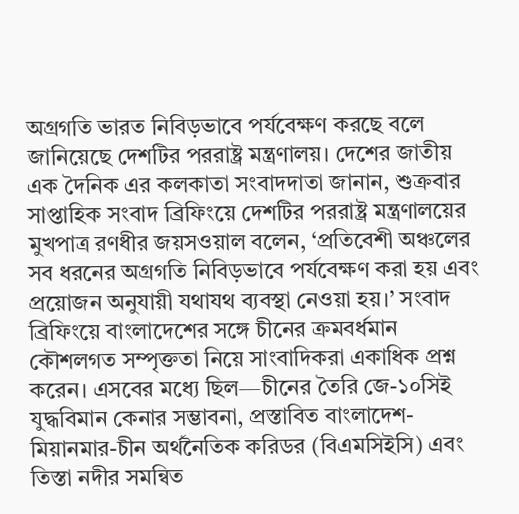অগ্রগতি ভারত নিবিড়ভাবে পর্যবেক্ষণ করছে বলে জানিয়েছে দেশটির পররাষ্ট্র মন্ত্রণালয়। দেশের জাতীয় এক দৈনিক এর কলকাতা সংবাদদাতা জানান, শুক্রবার সাপ্তাহিক সংবাদ ব্রিফিংয়ে দেশটির পররাষ্ট্র মন্ত্রণালয়ের মুখপাত্র রণধীর জয়সওয়াল বলেন, ‘প্রতিবেশী অঞ্চলের সব ধরনের অগ্রগতি নিবিড়ভাবে পর্যবেক্ষণ করা হয় এবং প্রয়োজন অনুযায়ী যথাযথ ব্যবস্থা নেওয়া হয়।’ সংবাদ ব্রিফিংয়ে বাংলাদেশের সঙ্গে চীনের ক্রমবর্ধমান কৌশলগত সম্পৃক্ততা নিয়ে সাংবাদিকরা একাধিক প্রশ্ন করেন। এসবের মধ্যে ছিল—চীনের তৈরি জে-১০সিই যুদ্ধবিমান কেনার সম্ভাবনা, প্রস্তাবিত বাংলাদেশ-মিয়ানমার-চীন অর্থনৈতিক করিডর (বিএমসিইসি) এবং তিস্তা নদীর সমন্বিত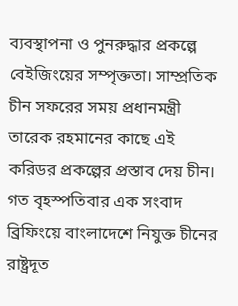ব্যবস্থাপনা ও পুনরুদ্ধার প্রকল্পে বেইজিংয়ের সম্পৃক্ততা। সাম্প্রতিক চীন সফরের সময় প্রধানমন্ত্রী তারেক রহমানের কাছে এই করিডর প্রকল্পের প্রস্তাব দেয় চীন। গত বৃহস্পতিবার এক সংবাদ ব্রিফিংয়ে বাংলাদেশে নিযুক্ত চীনের রাষ্ট্রদূত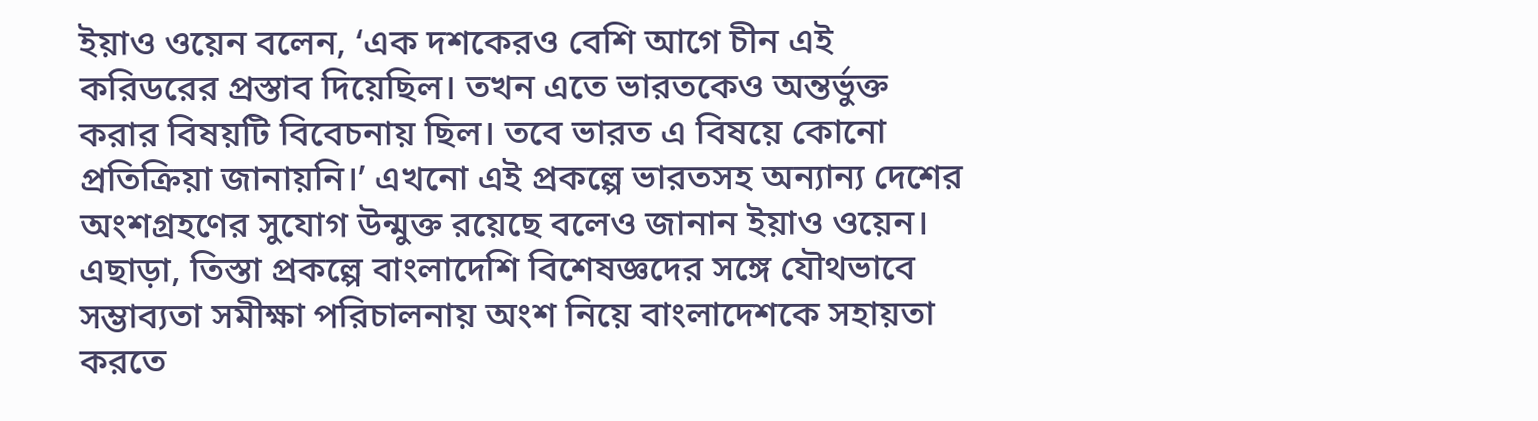ইয়াও ওয়েন বলেন, ‘এক দশকেরও বেশি আগে চীন এই করিডরের প্রস্তাব দিয়েছিল। তখন এতে ভারতকেও অন্তর্ভুক্ত করার বিষয়টি বিবেচনায় ছিল। তবে ভারত এ বিষয়ে কোনো প্রতিক্রিয়া জানায়নি।’ এখনো এই প্রকল্পে ভারতসহ অন্যান্য দেশের অংশগ্রহণের সুযোগ উন্মুক্ত রয়েছে বলেও জানান ইয়াও ওয়েন। এছাড়া, তিস্তা প্রকল্পে বাংলাদেশি বিশেষজ্ঞদের সঙ্গে যৌথভাবে সম্ভাব্যতা সমীক্ষা পরিচালনায় অংশ নিয়ে বাংলাদেশকে সহায়তা করতে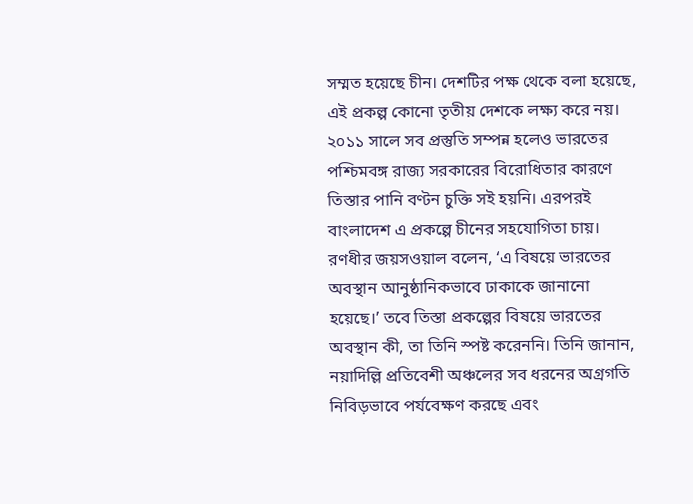সম্মত হয়েছে চীন। দেশটির পক্ষ থেকে বলা হয়েছে, এই প্রকল্প কোনো তৃতীয় দেশকে লক্ষ্য করে নয়। ২০১১ সালে সব প্রস্তুতি সম্পন্ন হলেও ভারতের পশ্চিমবঙ্গ রাজ্য সরকারের বিরোধিতার কারণে তিস্তার পানি বণ্টন চুক্তি সই হয়নি। এরপরই বাংলাদেশ এ প্রকল্পে চীনের সহযোগিতা চায়। রণধীর জয়সওয়াল বলেন, ‘এ বিষয়ে ভারতের অবস্থান আনুষ্ঠানিকভাবে ঢাকাকে জানানো হয়েছে।’ তবে তিস্তা প্রকল্পের বিষয়ে ভারতের অবস্থান কী, তা তিনি স্পষ্ট করেননি। তিনি জানান, নয়াদিল্লি প্রতিবেশী অঞ্চলের সব ধরনের অগ্রগতি নিবিড়ভাবে পর্যবেক্ষণ করছে এবং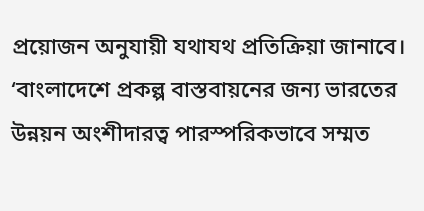প্রয়োজন অনুযায়ী যথাযথ প্রতিক্রিয়া জানাবে। ‘বাংলাদেশে প্রকল্প বাস্তবায়নের জন্য ভারতের উন্নয়ন অংশীদারত্ব পারস্পরিকভাবে সম্মত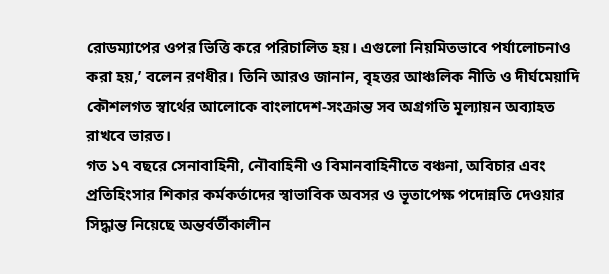রোডম্যাপের ওপর ভিত্তি করে পরিচালিত হয়। এগুলো নিয়মিতভাবে পর্যালোচনাও করা হয়,’ বলেন রণধীর। তিনি আরও জানান, বৃহত্তর আঞ্চলিক নীতি ও দীর্ঘমেয়াদি কৌশলগত স্বার্থের আলোকে বাংলাদেশ-সংক্রান্ত সব অগ্রগতি মূল্যায়ন অব্যাহত রাখবে ভারত।
গত ১৭ বছরে সেনাবাহিনী, নৌবাহিনী ও বিমানবাহিনীতে বঞ্চনা, অবিচার এবং প্রতিহিংসার শিকার কর্মকর্তাদের স্বাভাবিক অবসর ও ভূতাপেক্ষ পদোন্নতি দেওয়ার সিদ্ধান্ত নিয়েছে অন্তর্বর্তীকালীন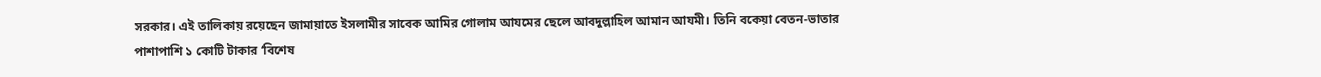সরকার। এই তালিকায় রয়েছেন জামায়াতে ইসলামীর সাবেক আমির গোলাম আযমের ছেলে আবদুল্লাহিল আমান আযমী। তিনি বকেয়া বেতন-ভাতার পাশাপাশি ১ কোটি টাকার ‘বিশেষ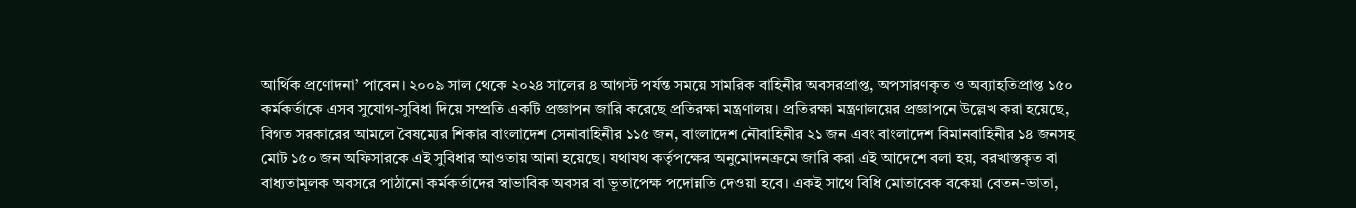আর্থিক প্রণোদনা’ পাবেন। ২০০৯ সাল থেকে ২০২৪ সালের ৪ আগস্ট পর্যন্ত সময়ে সামরিক বাহিনীর অবসরপ্রাপ্ত, অপসারণকৃত ও অব্যাহতিপ্রাপ্ত ১৫০ কর্মকর্তাকে এসব সুযোগ-সুবিধা দিয়ে সম্প্রতি একটি প্রজ্ঞাপন জারি করেছে প্রতিরক্ষা মন্ত্রণালয়। প্রতিরক্ষা মন্ত্রণালয়ের প্রজ্ঞাপনে উল্লেখ করা হয়েছে, বিগত সরকারের আমলে বৈষম্যের শিকার বাংলাদেশ সেনাবাহিনীর ১১৫ জন, বাংলাদেশ নৌবাহিনীর ২১ জন এবং বাংলাদেশ বিমানবাহিনীর ১৪ জনসহ মোট ১৫০ জন অফিসারকে এই সুবিধার আওতায় আনা হয়েছে। যথাযথ কর্তৃপক্ষের অনুমোদনক্রমে জারি করা এই আদেশে বলা হয়, বরখাস্তকৃত বা বাধ্যতামূলক অবসরে পাঠানো কর্মকর্তাদের স্বাভাবিক অবসর বা ভূতাপেক্ষ পদোন্নতি দেওয়া হবে। একই সাথে বিধি মোতাবেক বকেয়া বেতন-ভাতা,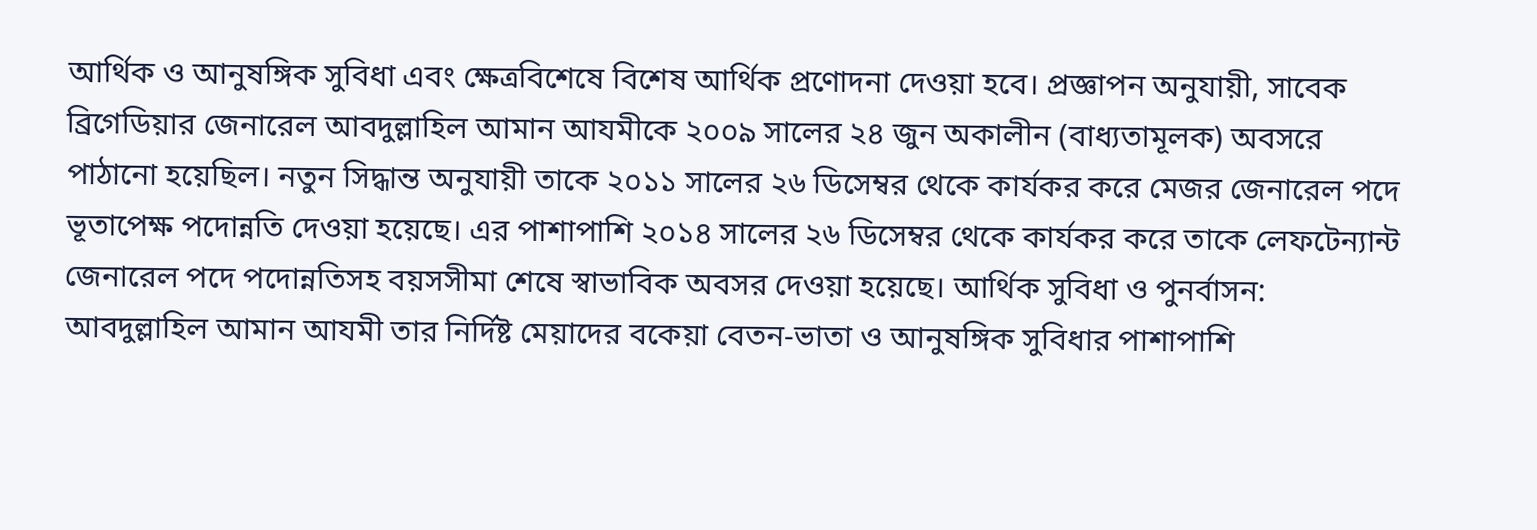আর্থিক ও আনুষঙ্গিক সুবিধা এবং ক্ষেত্রবিশেষে বিশেষ আর্থিক প্রণোদনা দেওয়া হবে। প্রজ্ঞাপন অনুযায়ী, সাবেক ব্রিগেডিয়ার জেনারেল আবদুল্লাহিল আমান আযমীকে ২০০৯ সালের ২৪ জুন অকালীন (বাধ্যতামূলক) অবসরে পাঠানো হয়েছিল। নতুন সিদ্ধান্ত অনুযায়ী তাকে ২০১১ সালের ২৬ ডিসেম্বর থেকে কার্যকর করে মেজর জেনারেল পদে ভূতাপেক্ষ পদোন্নতি দেওয়া হয়েছে। এর পাশাপাশি ২০১৪ সালের ২৬ ডিসেম্বর থেকে কার্যকর করে তাকে লেফটেন্যান্ট জেনারেল পদে পদোন্নতিসহ বয়সসীমা শেষে স্বাভাবিক অবসর দেওয়া হয়েছে। আর্থিক সুবিধা ও পুনর্বাসন: আবদুল্লাহিল আমান আযমী তার নির্দিষ্ট মেয়াদের বকেয়া বেতন-ভাতা ও আনুষঙ্গিক সুবিধার পাশাপাশি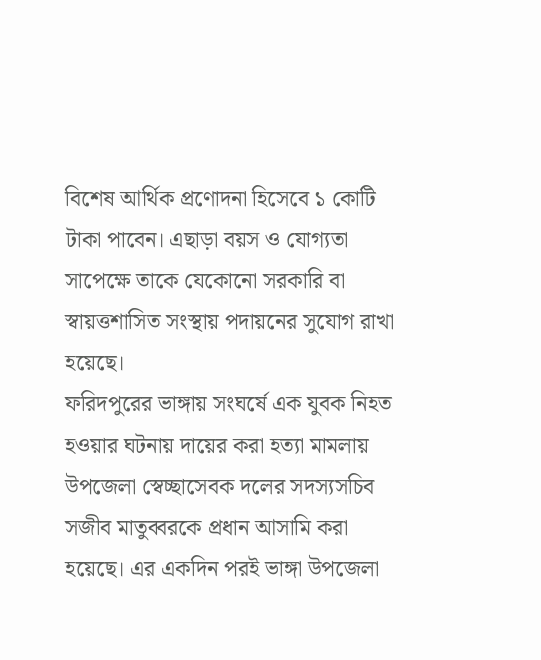বিশেষ আর্থিক প্রণোদনা হিসেবে ১ কোটি টাকা পাবেন। এছাড়া বয়স ও যোগ্যতা সাপেক্ষে তাকে যেকোনো সরকারি বা স্বায়ত্তশাসিত সংস্থায় পদায়নের সুযোগ রাখা হয়েছে।
ফরিদপুরের ভাঙ্গায় সংঘর্ষে এক যুবক নিহত হওয়ার ঘটনায় দায়ের করা হত্যা মামলায় উপজেলা স্বেচ্ছাসেবক দলের সদস্যসচিব সজীব মাতুব্বরকে প্রধান আসামি করা হয়েছে। এর একদিন পরই ভাঙ্গা উপজেলা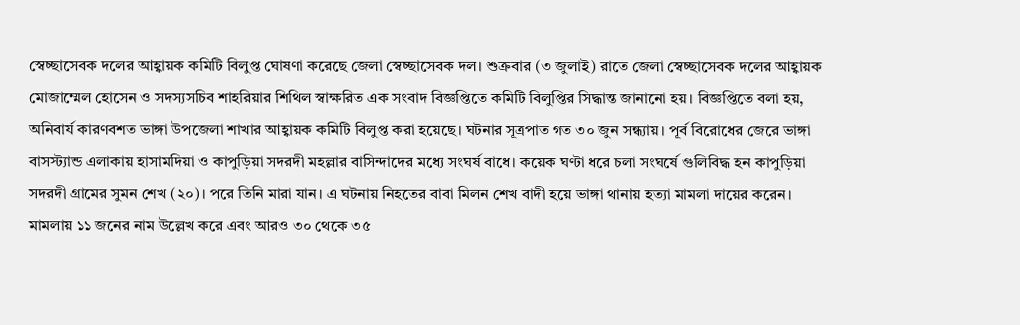স্বেচ্ছাসেবক দলের আহ্বায়ক কমিটি বিলুপ্ত ঘোষণা করেছে জেলা স্বেচ্ছাসেবক দল। শুক্রবার (৩ জুলাই) রাতে জেলা স্বেচ্ছাসেবক দলের আহ্বায়ক মোজাম্মেল হোসেন ও সদস্যসচিব শাহরিয়ার শিথিল স্বাক্ষরিত এক সংবাদ বিজ্ঞপ্তিতে কমিটি বিলুপ্তির সিদ্ধান্ত জানানো হয়। বিজ্ঞপ্তিতে বলা হয়, অনিবার্য কারণবশত ভাঙ্গা উপজেলা শাখার আহ্বায়ক কমিটি বিলুপ্ত করা হয়েছে। ঘটনার সূত্রপাত গত ৩০ জুন সন্ধ্যায়। পূর্ব বিরোধের জেরে ভাঙ্গা বাসস্ট্যান্ড এলাকায় হাসামদিয়া ও কাপুড়িয়া সদরদী মহল্লার বাসিন্দাদের মধ্যে সংঘর্ষ বাধে। কয়েক ঘণ্টা ধরে চলা সংঘর্ষে গুলিবিদ্ধ হন কাপুড়িয়া সদরদী গ্রামের সুমন শেখ (২০)। পরে তিনি মারা যান। এ ঘটনায় নিহতের বাবা মিলন শেখ বাদী হয়ে ভাঙ্গা থানায় হত্যা মামলা দায়ের করেন। মামলায় ১১ জনের নাম উল্লেখ করে এবং আরও ৩০ থেকে ৩৫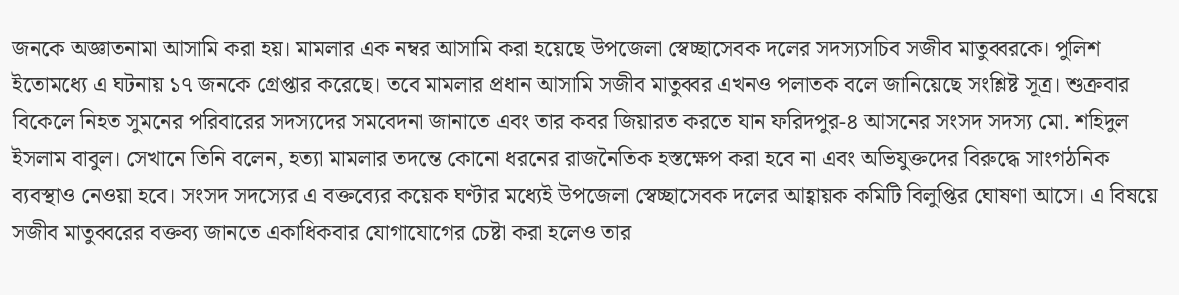জনকে অজ্ঞাতনামা আসামি করা হয়। মামলার এক নম্বর আসামি করা হয়েছে উপজেলা স্বেচ্ছাসেবক দলের সদস্যসচিব সজীব মাতুব্বরকে। পুলিশ ইতোমধ্যে এ ঘটনায় ১৭ জনকে গ্রেপ্তার করেছে। তবে মামলার প্রধান আসামি সজীব মাতুব্বর এখনও পলাতক বলে জানিয়েছে সংশ্লিষ্ট সূত্র। শুক্রবার বিকেলে নিহত সুমনের পরিবারের সদস্যদের সমবেদনা জানাতে এবং তার কবর জিয়ারত করতে যান ফরিদপুর-৪ আসনের সংসদ সদস্য মো. শহিদুল ইসলাম বাবুল। সেখানে তিনি বলেন, হত্যা মামলার তদন্তে কোনো ধরনের রাজনৈতিক হস্তক্ষেপ করা হবে না এবং অভিযুক্তদের বিরুদ্ধে সাংগঠনিক ব্যবস্থাও নেওয়া হবে। সংসদ সদস্যের এ বক্তব্যের কয়েক ঘণ্টার মধ্যেই উপজেলা স্বেচ্ছাসেবক দলের আহ্বায়ক কমিটি বিলুপ্তির ঘোষণা আসে। এ বিষয়ে সজীব মাতুব্বরের বক্তব্য জানতে একাধিকবার যোগাযোগের চেষ্টা করা হলেও তার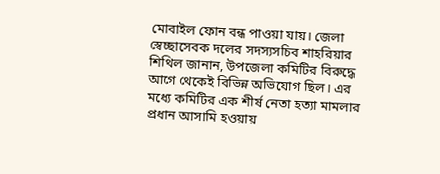মোবাইল ফোন বন্ধ পাওয়া যায়। জেলা স্বেচ্ছাসেবক দলের সদস্যসচিব শাহরিয়ার শিথিল জানান, উপজেলা কমিটির বিরুদ্ধে আগে থেকেই বিভিন্ন অভিযোগ ছিল। এর মধ্যে কমিটির এক শীর্ষ নেতা হত্যা মামলার প্রধান আসামি হওয়ায়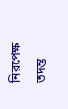নিরপেক্ষ তদন্ত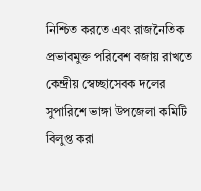নিশ্চিত করতে এবং রাজনৈতিক প্রভাবমুক্ত পরিবেশ বজায় রাখতে কেন্দ্রীয় স্বেচ্ছাসেবক দলের সুপারিশে ভাঙ্গা উপজেলা কমিটি বিলুপ্ত করা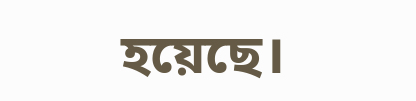হয়েছে।